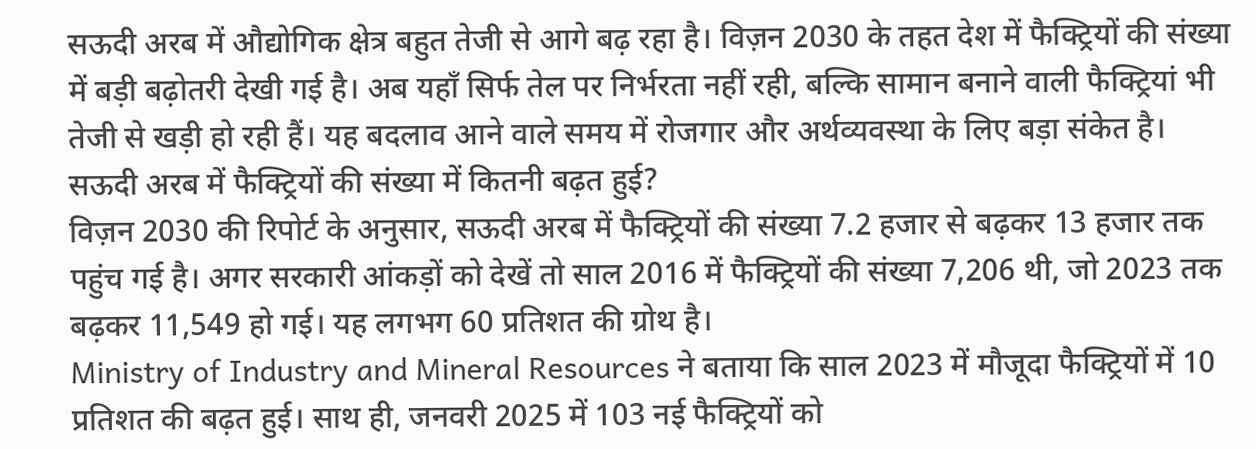सऊदी अरब में औद्योगिक क्षेत्र बहुत तेजी से आगे बढ़ रहा है। विज़न 2030 के तहत देश में फैक्ट्रियों की संख्या में बड़ी बढ़ोतरी देखी गई है। अब यहाँ सिर्फ तेल पर निर्भरता नहीं रही, बल्कि सामान बनाने वाली फैक्ट्रियां भी तेजी से खड़ी हो रही हैं। यह बदलाव आने वाले समय में रोजगार और अर्थव्यवस्था के लिए बड़ा संकेत है।
सऊदी अरब में फैक्ट्रियों की संख्या में कितनी बढ़त हुई?
विज़न 2030 की रिपोर्ट के अनुसार, सऊदी अरब में फैक्ट्रियों की संख्या 7.2 हजार से बढ़कर 13 हजार तक पहुंच गई है। अगर सरकारी आंकड़ों को देखें तो साल 2016 में फैक्ट्रियों की संख्या 7,206 थी, जो 2023 तक बढ़कर 11,549 हो गई। यह लगभग 60 प्रतिशत की ग्रोथ है।
Ministry of Industry and Mineral Resources ने बताया कि साल 2023 में मौजूदा फैक्ट्रियों में 10 प्रतिशत की बढ़त हुई। साथ ही, जनवरी 2025 में 103 नई फैक्ट्रियों को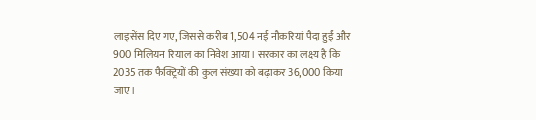लाइसेंस दिए गए, जिससे करीब 1,504 नई नौकरियां पैदा हुईं और 900 मिलियन रियाल का निवेश आया। सरकार का लक्ष्य है कि 2035 तक फैक्ट्रियों की कुल संख्या को बढ़ाकर 36,000 किया जाए।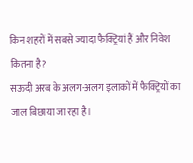किन शहरों में सबसे ज्यादा फैक्ट्रियां हैं और निवेश कितना है?
सऊदी अरब के अलग-अलग इलाकों में फैक्ट्रियों का जाल बिछाया जा रहा है।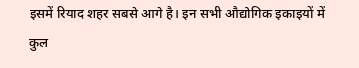इसमें रियाद शहर सबसे आगे है। इन सभी औद्योगिक इकाइयों में कुल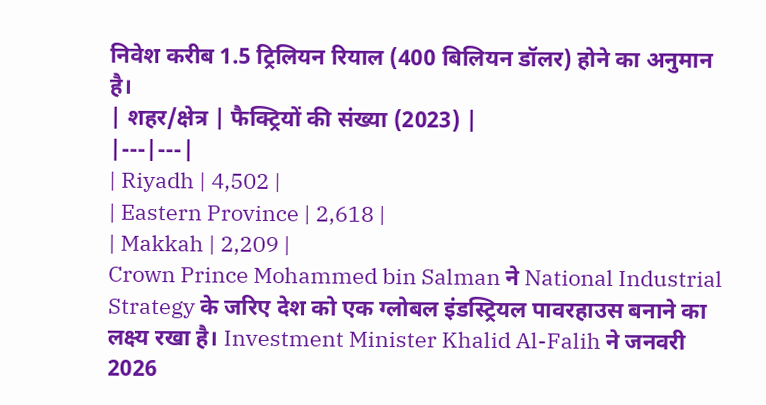निवेश करीब 1.5 ट्रिलियन रियाल (400 बिलियन डॉलर) होने का अनुमान है।
| शहर/क्षेत्र | फैक्ट्रियों की संख्या (2023) |
|---|---|
| Riyadh | 4,502 |
| Eastern Province | 2,618 |
| Makkah | 2,209 |
Crown Prince Mohammed bin Salman ने National Industrial Strategy के जरिए देश को एक ग्लोबल इंडस्ट्रियल पावरहाउस बनाने का लक्ष्य रखा है। Investment Minister Khalid Al-Falih ने जनवरी 2026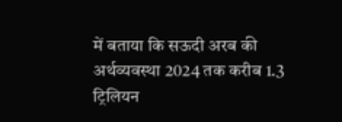में बताया कि सऊदी अरब की अर्थव्यवस्था 2024 तक करीब 1.3 ट्रिलियन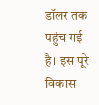डॉलर तक पहुंच गई है। इस पूरे विकास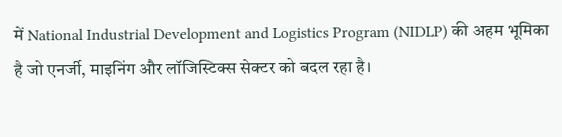में National Industrial Development and Logistics Program (NIDLP) की अहम भूमिका है जो एनर्जी, माइनिंग और लॉजिस्टिक्स सेक्टर को बदल रहा है।